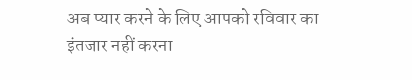अब प्यार करने के लिए आपको रविवार का इंतजार नहीं करना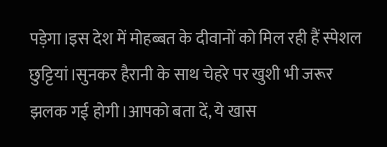पड़ेगा।इस देश में मोहब्बत के दीवानों को मिल रही हैं स्पेशल छुट्टियां।सुनकर हैरानी के साथ चेहरे पर खुशी भी जरूर झलक गई होगी।आपको बता दें, ये खास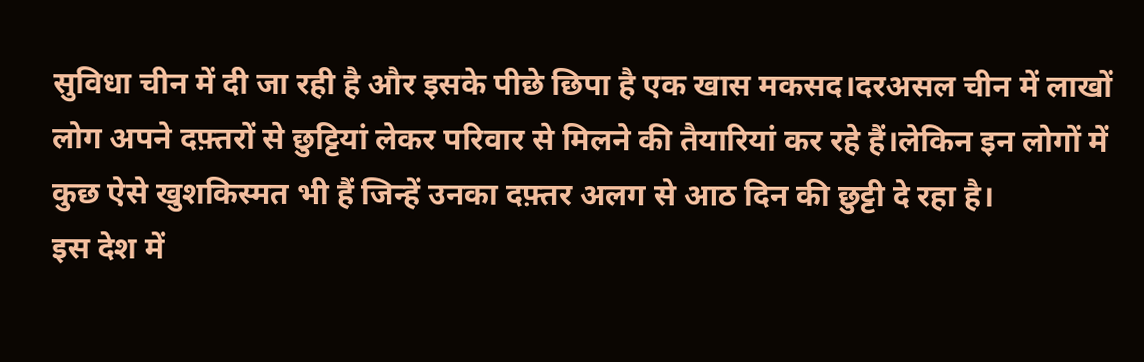सुविधा चीन में दी जा रही है और इसके पीछे छिपा है एक खास मकसद।दरअसल चीन में लाखों लोग अपने दफ़्तरों से छुट्टियां लेकर परिवार से मिलने की तैयारियां कर रहे हैं।लेकिन इन लोगों में कुछ ऐसे खुशकिस्मत भी हैं जिन्हें उनका दफ़्तर अलग से आठ दिन की छुट्टी दे रहा है।
इस देश में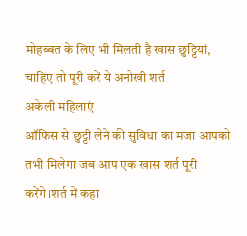मोहब्बत के लिए भी मिलती है खास छुट्टियां, चाहिए तो पूरी करें ये अनोखी शर्त
अकेली महिलाएं
ऑफिस से छुट्टी लेने की सुविधा का मजा आपको तभी मिलेगा जब आप एक खास शर्त पूरी करेंगे।शर्त में कहा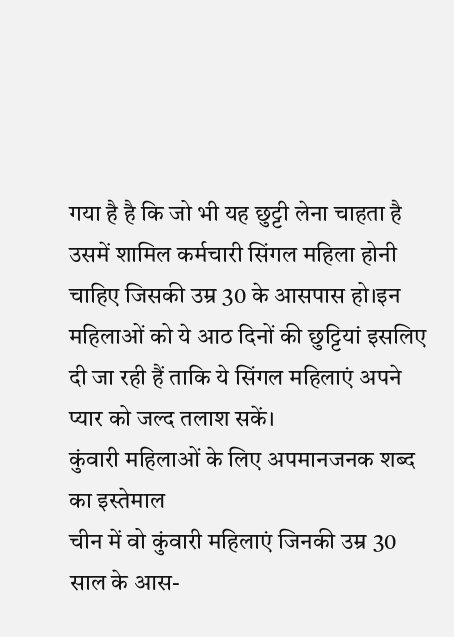गया है है कि जो भी यह छुट्टी लेना चाहता है उसमें शामिल कर्मचारी सिंगल महिला होनी चाहिए जिसकी उम्र 30 के आसपास हो।इन महिलाओं को ये आठ दिनों की छुट्टियां इसलिए दी जा रही हैं ताकि ये सिंगल महिलाएं अपने प्यार को जल्द तलाश सकें।
कुंवारी महिलाओं के लिए अपमानजनक शब्द का इस्तेमाल
चीन में वो कुंवारी महिलाएं जिनकी उम्र 30 साल के आस-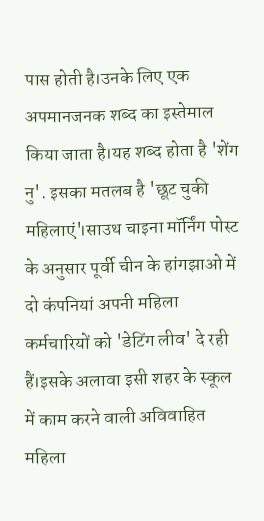पास होती है।उनके लिए एक अपमानजनक शब्द का इस्तेमाल किया जाता है।यह शब्द होता है 'शेंग नु'. इसका मतलब है 'छूट चुकी महिलाएं'।साउथ चाइना मॉर्निंग पोस्ट के अनुसार पूर्वी चीन के हांगझाओ में दो कंपनियां अपनी महिला कर्मचारियों को 'डेटिंग लीव' दे रही हैं।इसके अलावा इसी शहर के स्कूल में काम करने वाली अविवाहित महिला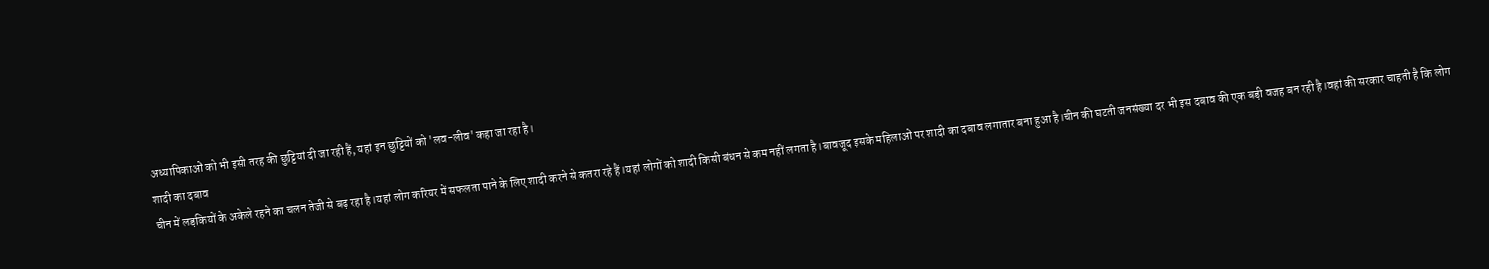अध्यापिकाओं को भी इसी तरह की छुट्टियां दी जा रही हैं, यहां इन छुट्टियों को 'लव-लीव' कहा जा रहा है।
शादी का दबाव
चीन में लड़कियों के अकेले रहने का चलन तेजी से बढ़ रहा है।यहां लोग करियर में सफलता पाने के लिए शादी करने से कतरा रहे हैं।यहां लोगों को शादी किसी बंधन से कम नहीं लगता है।बावजूद इसके महिलाओं पर शादी का दबाव लगातार बना हुआ है।चीन की घटती जनसंख्या दर भी इस दबाव की एक बड़ी वजह बन रही है।वहां की सरकार चाहती है कि लोग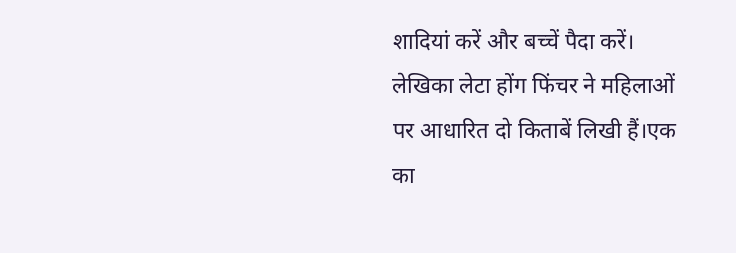शादियां करें और बच्चें पैदा करें।
लेखिका लेटा होंग फिंचर ने महिलाओं पर आधारित दो किताबें लिखी हैं।एक का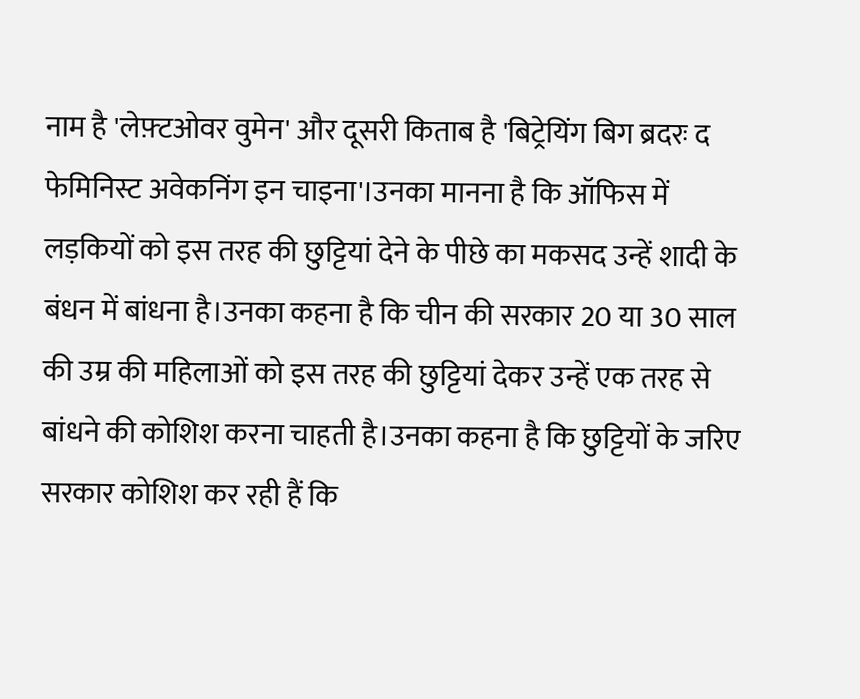नाम है 'लेफ़्टओवर वुमेन' और दूसरी किताब है 'बिट्रेयिंग बिग ब्रदरः द फेमिनिस्ट अवेकनिंग इन चाइना'।उनका मानना है कि ऑफिस में लड़कियों को इस तरह की छुट्टियां देने के पीछे का मकसद उन्हें शादी के बंधन में बांधना है।उनका कहना है कि चीन की सरकार 20 या 30 साल की उम्र की महिलाओं को इस तरह की छुट्टियां देकर उन्हें एक तरह से बांधने की कोशिश करना चाहती है।उनका कहना है कि छुट्टियों के जरिए सरकार कोशिश कर रही हैं कि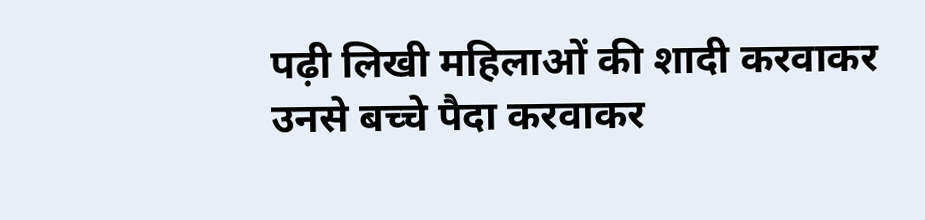पढ़ी लिखी महिलाओं की शादी करवाकर उनसे बच्चे पैदा करवाकर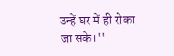उन्हें घर में ही रोका जा सके।''